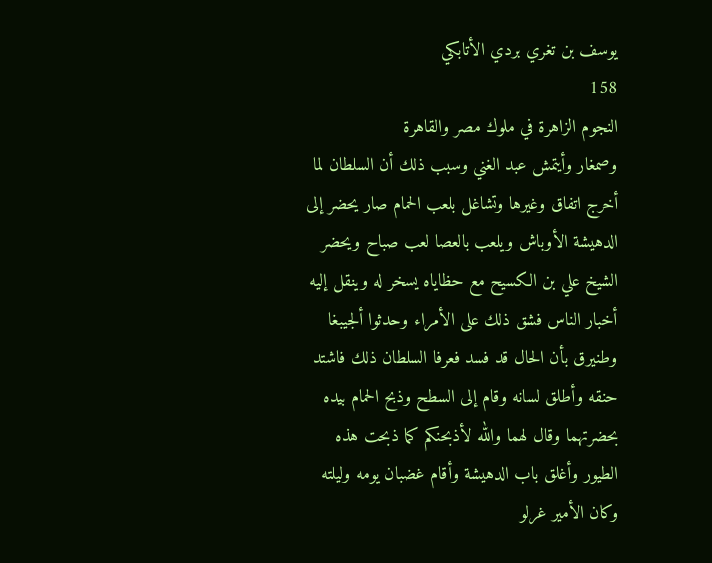يوسف بن تغري بردي الأتابكي
158
النجوم الزاهرة في ملوك مصر والقاهرة
وصمغار وأيتمش عبد الغني وسبب ذلك أن السلطان لما أخرج اتفاق وغيرها وتشاغل بلعب الحمام صار يحضر إلى الدهيشة الأوباش ويلعب بالعصا لعب صباح ويحضر الشيخ علي بن الكسيح مع حظاياه يسخر له وينقل إليه أخبار الناس فشق ذلك على الأمراء وحدثوا ألجيبغا وطنيرق بأن الحال قد فسد فعرفا السلطان ذلك فاشتد حنقه وأطلق لسانه وقام إلى السطح وذبح الحمام بيده بحضرتهما وقال لهما والله لأذبحنكم كما ذبحت هذه الطيور وأغلق باب الدهيشة وأقام غضبان يومه وليلته وكان الأمير غرلو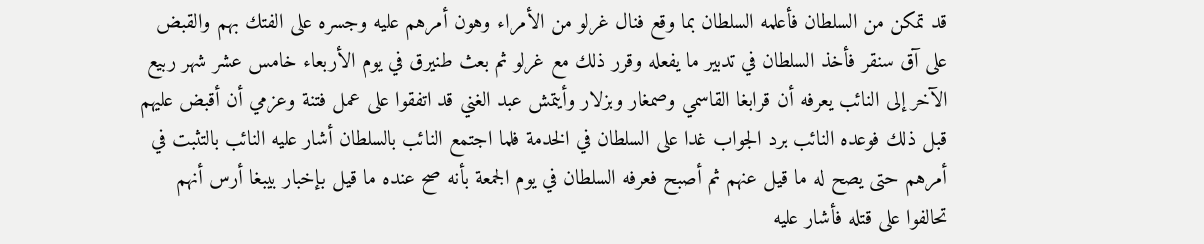قد تمكن من السلطان فأعلمه السلطان بما وقع فنال غرلو من الأمراء وهون أمرهم عليه وجسره على الفتك بهم والقبض على آق سنقر فأخذ السلطان في تدبير ما يفعله وقرر ذلك مع غرلو ثم بعث طنيرق في يوم الأربعاء خامس عشر شهر ربيع الآخر إلى النائب يعرفه أن قرابغا القاسمي وصمغار وبزلار وأيتمش عبد الغني قد اتفقوا على عمل فتنة وعزمي أن أقبض عليهم قبل ذلك فوعده النائب برد الجواب غدا على السلطان في الخدمة فلما اجتمع النائب بالسلطان أشار عليه النائب بالتثبت في أمرهم حتى يصح له ما قيل عنهم ثم أصبح فعرفه السلطان في يوم الجمعة بأنه صح عنده ما قيل بإخبار بيبغا أرس أنهم تحالفوا على قتله فأشار عليه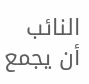النائب أن يجمع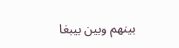بينهم وبين بيبغا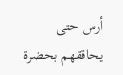أرس حتى يحاققهم بحضرة